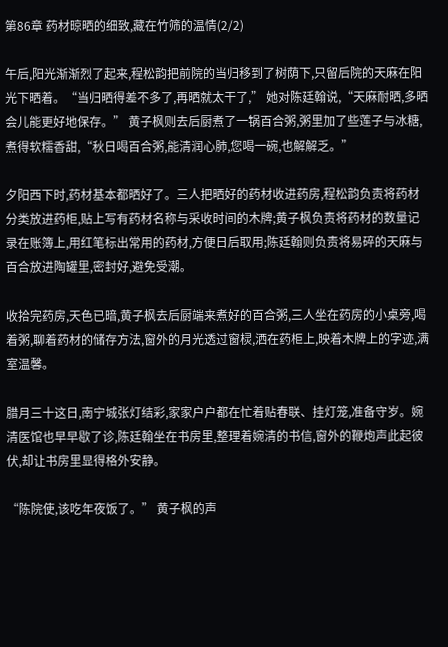第86章 药材晾晒的细致,藏在竹筛的温情(2/2)

午后,阳光渐渐烈了起来,程松韵把前院的当归移到了树荫下,只留后院的天麻在阳光下晒着。“当归晒得差不多了,再晒就太干了,” 她对陈廷翰说,“天麻耐晒,多晒会儿能更好地保存。” 黄子枫则去后厨煮了一锅百合粥,粥里加了些莲子与冰糖,煮得软糯香甜,“秋日喝百合粥,能清润心肺,您喝一碗,也解解乏。”

夕阳西下时,药材基本都晒好了。三人把晒好的药材收进药房,程松韵负责将药材分类放进药柜,贴上写有药材名称与采收时间的木牌;黄子枫负责将药材的数量记录在账簿上,用红笔标出常用的药材,方便日后取用;陈廷翰则负责将易碎的天麻与百合放进陶罐里,密封好,避免受潮。

收拾完药房,天色已暗,黄子枫去后厨端来煮好的百合粥,三人坐在药房的小桌旁,喝着粥,聊着药材的储存方法,窗外的月光透过窗棂,洒在药柜上,映着木牌上的字迹,满室温馨。

腊月三十这日,南宁城张灯结彩,家家户户都在忙着贴春联、挂灯笼,准备守岁。婉清医馆也早早歇了诊,陈廷翰坐在书房里,整理着婉清的书信,窗外的鞭炮声此起彼伏,却让书房里显得格外安静。

“陈院使,该吃年夜饭了。” 黄子枫的声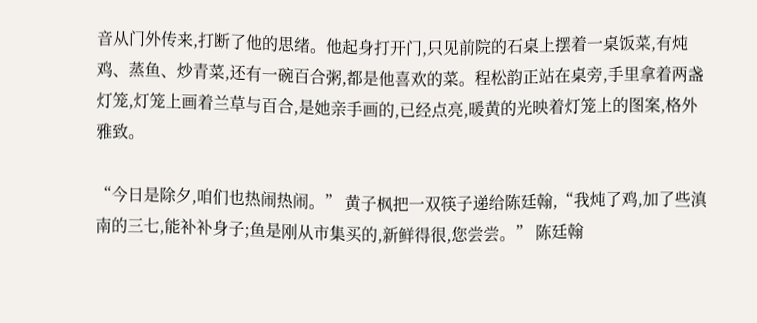音从门外传来,打断了他的思绪。他起身打开门,只见前院的石桌上摆着一桌饭菜,有炖鸡、蒸鱼、炒青菜,还有一碗百合粥,都是他喜欢的菜。程松韵正站在桌旁,手里拿着两盏灯笼,灯笼上画着兰草与百合,是她亲手画的,已经点亮,暖黄的光映着灯笼上的图案,格外雅致。

“今日是除夕,咱们也热闹热闹。” 黄子枫把一双筷子递给陈廷翰,“我炖了鸡,加了些滇南的三七,能补补身子;鱼是刚从市集买的,新鲜得很,您尝尝。” 陈廷翰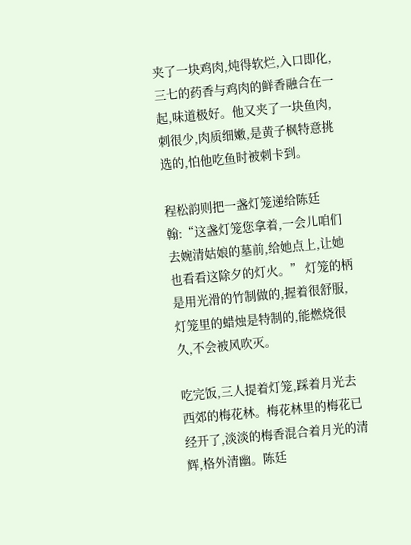夹了一块鸡肉,炖得软烂,入口即化,三七的药香与鸡肉的鲜香融合在一起,味道极好。他又夹了一块鱼肉,刺很少,肉质细嫩,是黄子枫特意挑选的,怕他吃鱼时被刺卡到。

程松韵则把一盏灯笼递给陈廷翰:“这盏灯笼您拿着,一会儿咱们去婉清姑娘的墓前,给她点上,让她也看看这除夕的灯火。” 灯笼的柄是用光滑的竹制做的,握着很舒服,灯笼里的蜡烛是特制的,能燃烧很久,不会被风吹灭。

吃完饭,三人提着灯笼,踩着月光去西郊的梅花林。梅花林里的梅花已经开了,淡淡的梅香混合着月光的清辉,格外清幽。陈廷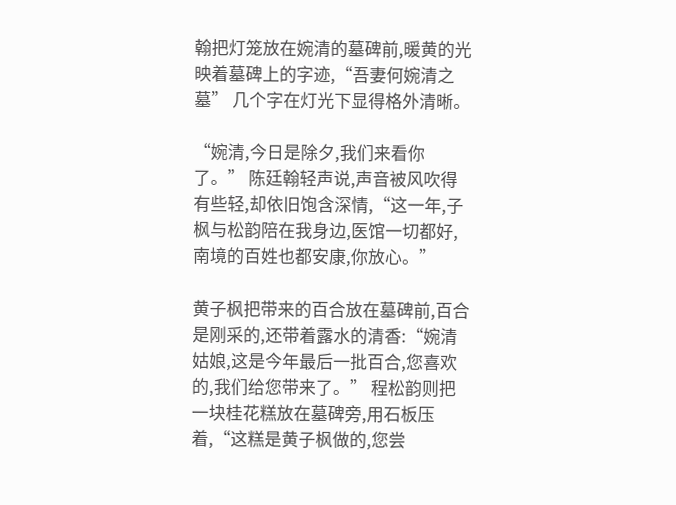翰把灯笼放在婉清的墓碑前,暖黄的光映着墓碑上的字迹,“吾妻何婉清之墓” 几个字在灯光下显得格外清晰。

“婉清,今日是除夕,我们来看你了。” 陈廷翰轻声说,声音被风吹得有些轻,却依旧饱含深情,“这一年,子枫与松韵陪在我身边,医馆一切都好,南境的百姓也都安康,你放心。”

黄子枫把带来的百合放在墓碑前,百合是刚采的,还带着露水的清香:“婉清姑娘,这是今年最后一批百合,您喜欢的,我们给您带来了。” 程松韵则把一块桂花糕放在墓碑旁,用石板压着,“这糕是黄子枫做的,您尝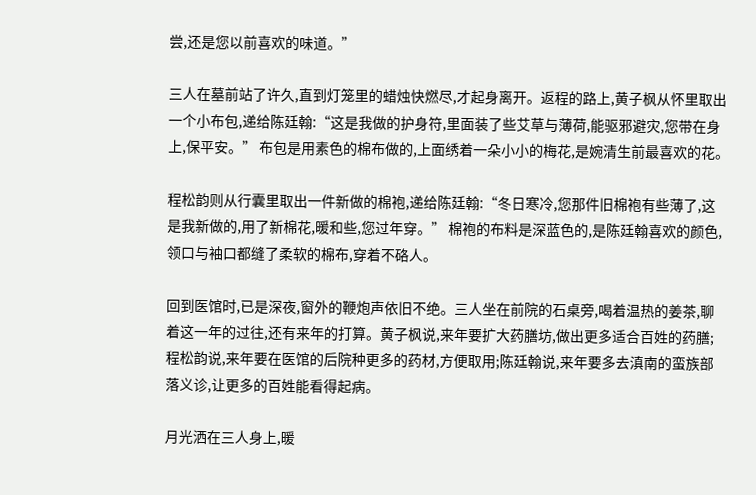尝,还是您以前喜欢的味道。”

三人在墓前站了许久,直到灯笼里的蜡烛快燃尽,才起身离开。返程的路上,黄子枫从怀里取出一个小布包,递给陈廷翰:“这是我做的护身符,里面装了些艾草与薄荷,能驱邪避灾,您带在身上,保平安。” 布包是用素色的棉布做的,上面绣着一朵小小的梅花,是婉清生前最喜欢的花。

程松韵则从行囊里取出一件新做的棉袍,递给陈廷翰:“冬日寒冷,您那件旧棉袍有些薄了,这是我新做的,用了新棉花,暖和些,您过年穿。” 棉袍的布料是深蓝色的,是陈廷翰喜欢的颜色,领口与袖口都缝了柔软的棉布,穿着不硌人。

回到医馆时,已是深夜,窗外的鞭炮声依旧不绝。三人坐在前院的石桌旁,喝着温热的姜茶,聊着这一年的过往,还有来年的打算。黄子枫说,来年要扩大药膳坊,做出更多适合百姓的药膳;程松韵说,来年要在医馆的后院种更多的药材,方便取用;陈廷翰说,来年要多去滇南的蛮族部落义诊,让更多的百姓能看得起病。

月光洒在三人身上,暖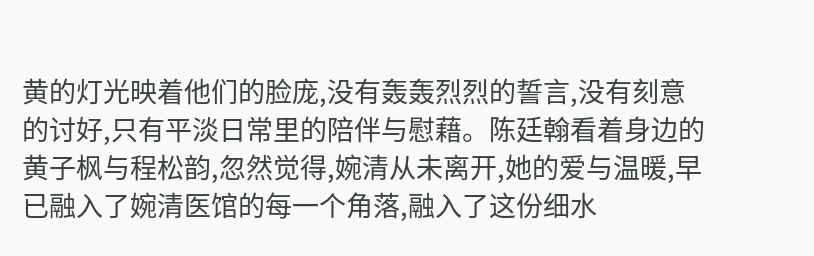黄的灯光映着他们的脸庞,没有轰轰烈烈的誓言,没有刻意的讨好,只有平淡日常里的陪伴与慰藉。陈廷翰看着身边的黄子枫与程松韵,忽然觉得,婉清从未离开,她的爱与温暖,早已融入了婉清医馆的每一个角落,融入了这份细水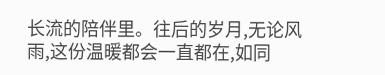长流的陪伴里。往后的岁月,无论风雨,这份温暖都会一直都在,如同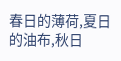春日的薄荷,夏日的油布,秋日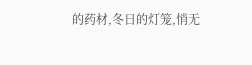的药材,冬日的灯笼,悄无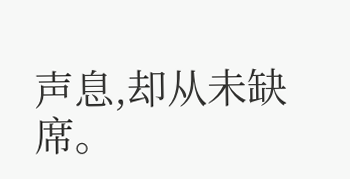声息,却从未缺席。